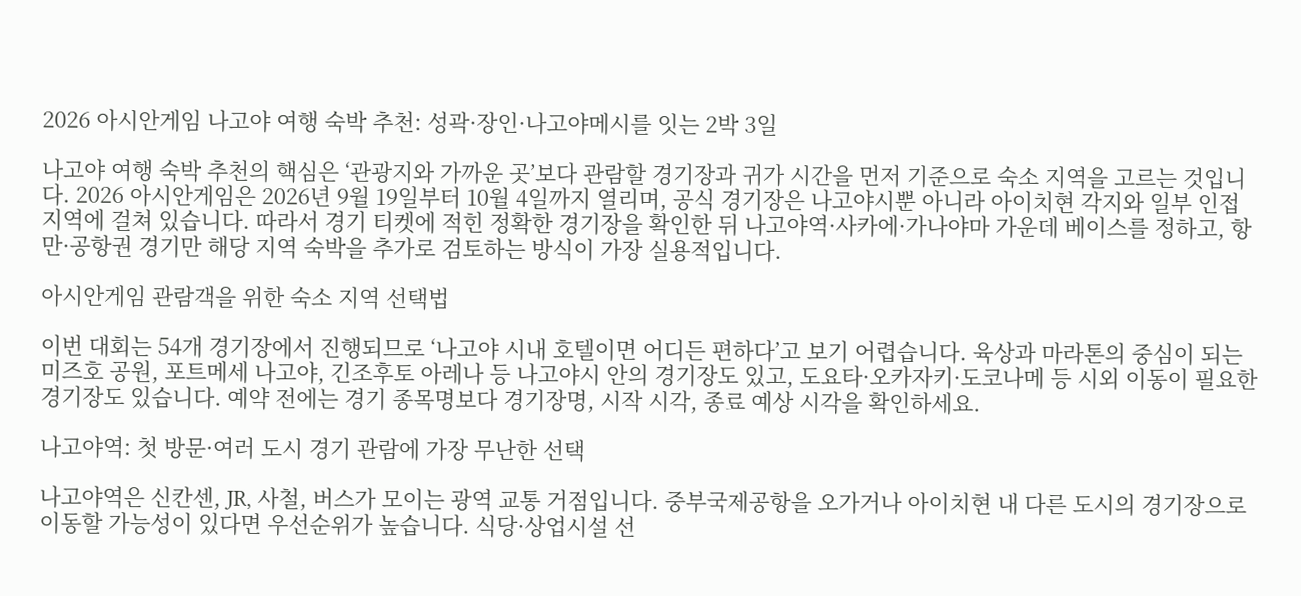2026 아시안게임 나고야 여행 숙박 추천: 성곽·장인·나고야메시를 잇는 2박 3일

나고야 여행 숙박 추천의 핵심은 ‘관광지와 가까운 곳’보다 관람할 경기장과 귀가 시간을 먼저 기준으로 숙소 지역을 고르는 것입니다. 2026 아시안게임은 2026년 9월 19일부터 10월 4일까지 열리며, 공식 경기장은 나고야시뿐 아니라 아이치현 각지와 일부 인접 지역에 걸쳐 있습니다. 따라서 경기 티켓에 적힌 정확한 경기장을 확인한 뒤 나고야역·사카에·가나야마 가운데 베이스를 정하고, 항만·공항권 경기만 해당 지역 숙박을 추가로 검토하는 방식이 가장 실용적입니다.

아시안게임 관람객을 위한 숙소 지역 선택법

이번 대회는 54개 경기장에서 진행되므로 ‘나고야 시내 호텔이면 어디든 편하다’고 보기 어렵습니다. 육상과 마라톤의 중심이 되는 미즈호 공원, 포트메세 나고야, 긴조후토 아레나 등 나고야시 안의 경기장도 있고, 도요타·오카자키·도코나메 등 시외 이동이 필요한 경기장도 있습니다. 예약 전에는 경기 종목명보다 경기장명, 시작 시각, 종료 예상 시각을 확인하세요.

나고야역: 첫 방문·여러 도시 경기 관람에 가장 무난한 선택

나고야역은 신칸센, JR, 사철, 버스가 모이는 광역 교통 거점입니다. 중부국제공항을 오가거나 아이치현 내 다른 도시의 경기장으로 이동할 가능성이 있다면 우선순위가 높습니다. 식당·상업시설 선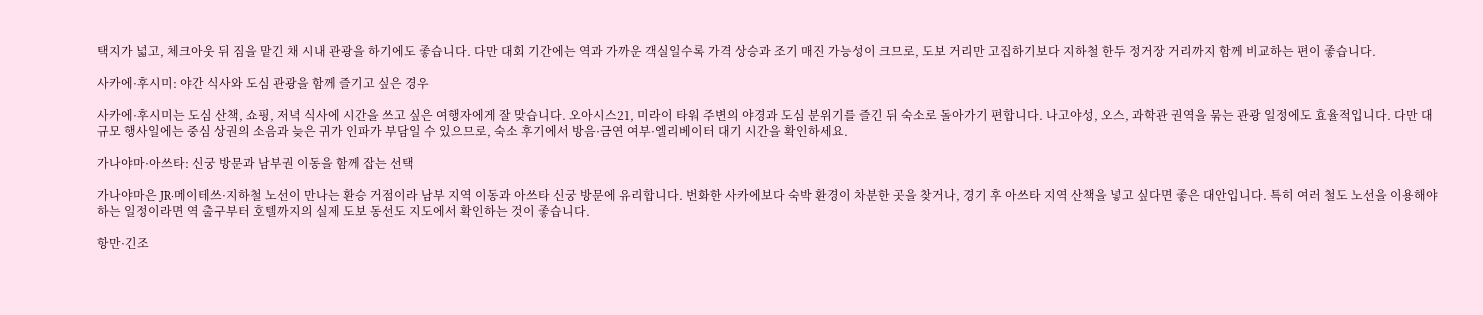택지가 넓고, 체크아웃 뒤 짐을 맡긴 채 시내 관광을 하기에도 좋습니다. 다만 대회 기간에는 역과 가까운 객실일수록 가격 상승과 조기 매진 가능성이 크므로, 도보 거리만 고집하기보다 지하철 한두 정거장 거리까지 함께 비교하는 편이 좋습니다.

사카에·후시미: 야간 식사와 도심 관광을 함께 즐기고 싶은 경우

사카에·후시미는 도심 산책, 쇼핑, 저녁 식사에 시간을 쓰고 싶은 여행자에게 잘 맞습니다. 오아시스21, 미라이 타워 주변의 야경과 도심 분위기를 즐긴 뒤 숙소로 돌아가기 편합니다. 나고야성, 오스, 과학관 권역을 묶는 관광 일정에도 효율적입니다. 다만 대규모 행사일에는 중심 상권의 소음과 늦은 귀가 인파가 부담일 수 있으므로, 숙소 후기에서 방음·금연 여부·엘리베이터 대기 시간을 확인하세요.

가나야마·아쓰타: 신궁 방문과 남부권 이동을 함께 잡는 선택

가나야마은 JR·메이테쓰·지하철 노선이 만나는 환승 거점이라 남부 지역 이동과 아쓰타 신궁 방문에 유리합니다. 번화한 사카에보다 숙박 환경이 차분한 곳을 찾거나, 경기 후 아쓰타 지역 산책을 넣고 싶다면 좋은 대안입니다. 특히 여러 철도 노선을 이용해야 하는 일정이라면 역 출구부터 호텔까지의 실제 도보 동선도 지도에서 확인하는 것이 좋습니다.

항만·긴조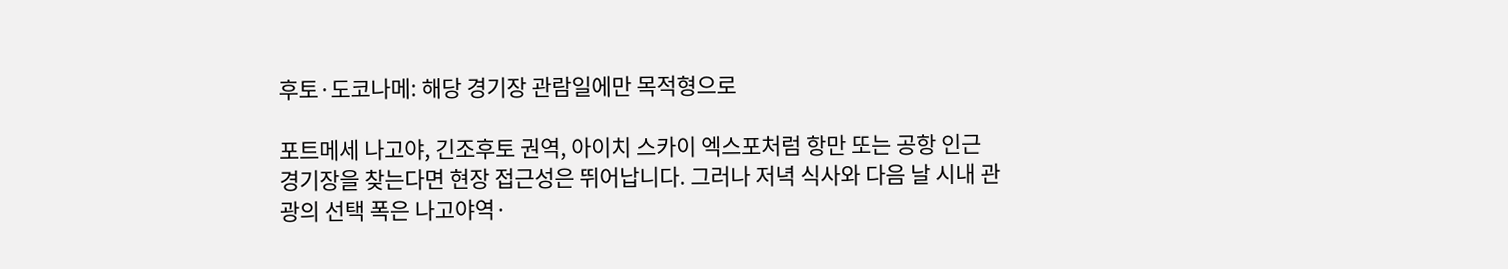후토·도코나메: 해당 경기장 관람일에만 목적형으로

포트메세 나고야, 긴조후토 권역, 아이치 스카이 엑스포처럼 항만 또는 공항 인근 경기장을 찾는다면 현장 접근성은 뛰어납니다. 그러나 저녁 식사와 다음 날 시내 관광의 선택 폭은 나고야역·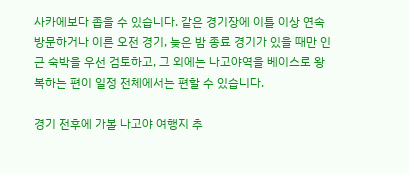사카에보다 좁을 수 있습니다. 같은 경기장에 이틀 이상 연속 방문하거나 이른 오전 경기, 늦은 밤 종료 경기가 있을 때만 인근 숙박을 우선 검토하고, 그 외에는 나고야역을 베이스로 왕복하는 편이 일정 전체에서는 편할 수 있습니다.

경기 전후에 가볼 나고야 여행지 추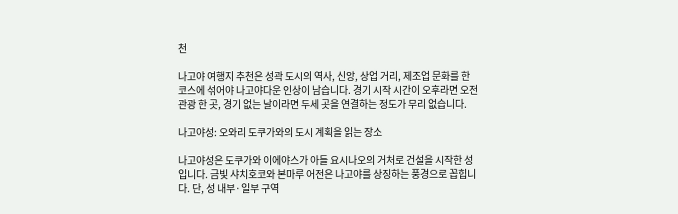천

나고야 여행지 추천은 성곽 도시의 역사, 신앙, 상업 거리, 제조업 문화를 한 코스에 섞어야 나고야다운 인상이 남습니다. 경기 시작 시간이 오후라면 오전 관광 한 곳, 경기 없는 날이라면 두세 곳을 연결하는 정도가 무리 없습니다.

나고야성: 오와리 도쿠가와의 도시 계획을 읽는 장소

나고야성은 도쿠가와 이에야스가 아들 요시나오의 거처로 건설을 시작한 성입니다. 금빛 샤치호코와 본마루 어전은 나고야를 상징하는 풍경으로 꼽힙니다. 단, 성 내부·일부 구역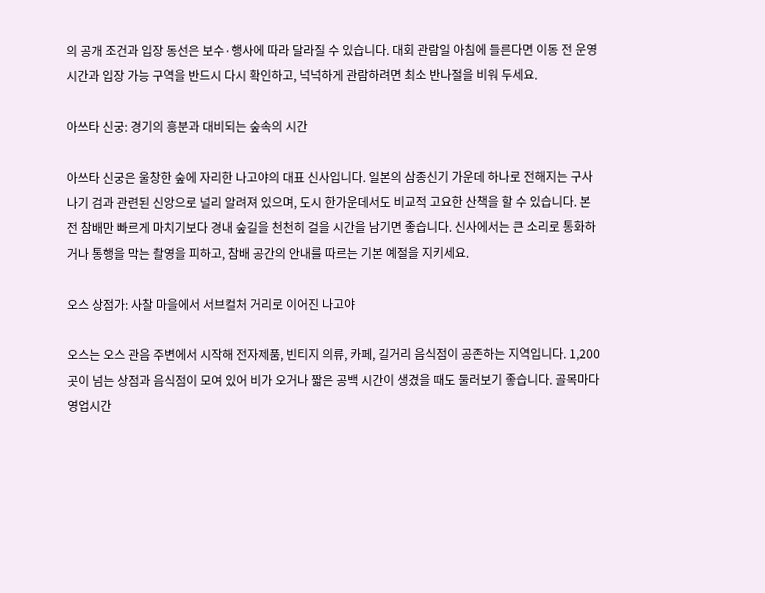의 공개 조건과 입장 동선은 보수·행사에 따라 달라질 수 있습니다. 대회 관람일 아침에 들른다면 이동 전 운영 시간과 입장 가능 구역을 반드시 다시 확인하고, 넉넉하게 관람하려면 최소 반나절을 비워 두세요.

아쓰타 신궁: 경기의 흥분과 대비되는 숲속의 시간

아쓰타 신궁은 울창한 숲에 자리한 나고야의 대표 신사입니다. 일본의 삼종신기 가운데 하나로 전해지는 구사나기 검과 관련된 신앙으로 널리 알려져 있으며, 도시 한가운데서도 비교적 고요한 산책을 할 수 있습니다. 본전 참배만 빠르게 마치기보다 경내 숲길을 천천히 걸을 시간을 남기면 좋습니다. 신사에서는 큰 소리로 통화하거나 통행을 막는 촬영을 피하고, 참배 공간의 안내를 따르는 기본 예절을 지키세요.

오스 상점가: 사찰 마을에서 서브컬처 거리로 이어진 나고야

오스는 오스 관음 주변에서 시작해 전자제품, 빈티지 의류, 카페, 길거리 음식점이 공존하는 지역입니다. 1,200곳이 넘는 상점과 음식점이 모여 있어 비가 오거나 짧은 공백 시간이 생겼을 때도 둘러보기 좋습니다. 골목마다 영업시간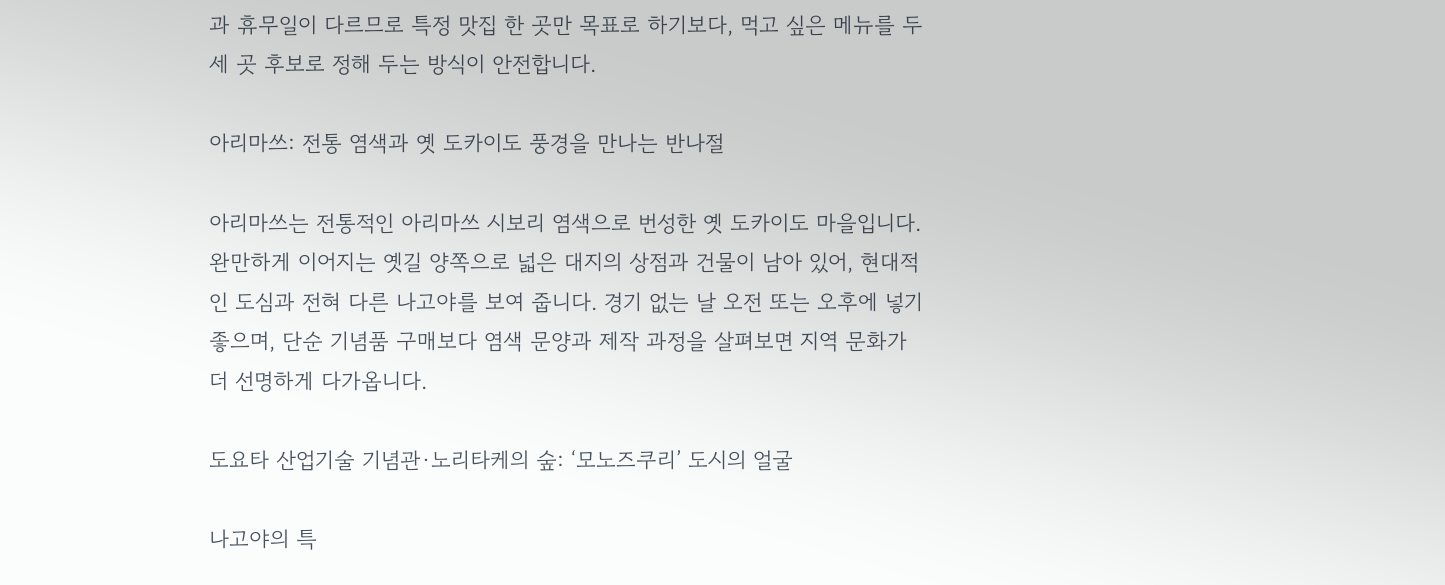과 휴무일이 다르므로 특정 맛집 한 곳만 목표로 하기보다, 먹고 싶은 메뉴를 두세 곳 후보로 정해 두는 방식이 안전합니다.

아리마쓰: 전통 염색과 옛 도카이도 풍경을 만나는 반나절

아리마쓰는 전통적인 아리마쓰 시보리 염색으로 번성한 옛 도카이도 마을입니다. 완만하게 이어지는 옛길 양쪽으로 넓은 대지의 상점과 건물이 남아 있어, 현대적인 도심과 전혀 다른 나고야를 보여 줍니다. 경기 없는 날 오전 또는 오후에 넣기 좋으며, 단순 기념품 구매보다 염색 문양과 제작 과정을 살펴보면 지역 문화가 더 선명하게 다가옵니다.

도요타 산업기술 기념관·노리타케의 숲: ‘모노즈쿠리’ 도시의 얼굴

나고야의 특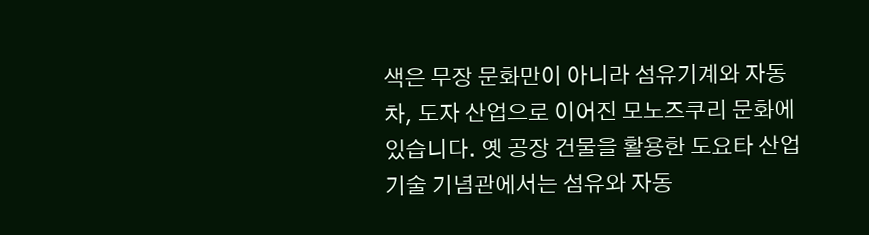색은 무장 문화만이 아니라 섬유기계와 자동차, 도자 산업으로 이어진 모노즈쿠리 문화에 있습니다. 옛 공장 건물을 활용한 도요타 산업기술 기념관에서는 섬유와 자동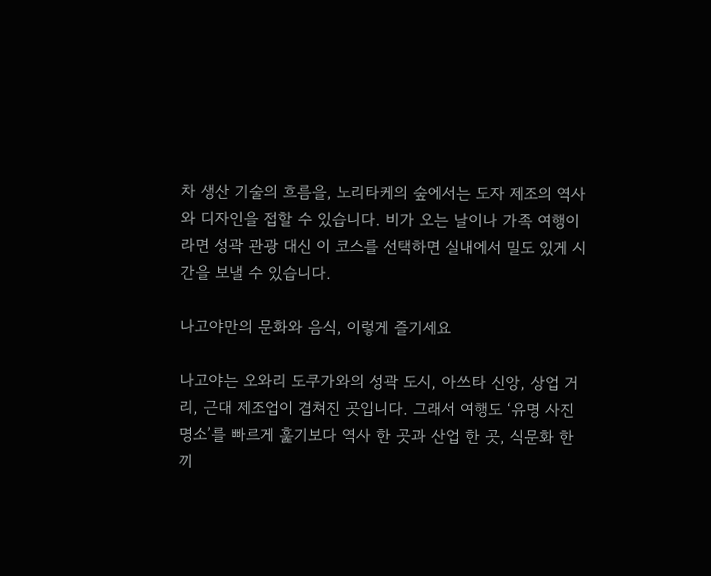차 생산 기술의 흐름을, 노리타케의 숲에서는 도자 제조의 역사와 디자인을 접할 수 있습니다. 비가 오는 날이나 가족 여행이라면 성곽 관광 대신 이 코스를 선택하면 실내에서 밀도 있게 시간을 보낼 수 있습니다.

나고야만의 문화와 음식, 이렇게 즐기세요

나고야는 오와리 도쿠가와의 성곽 도시, 아쓰타 신앙, 상업 거리, 근대 제조업이 겹쳐진 곳입니다. 그래서 여행도 ‘유명 사진 명소’를 빠르게 훑기보다 역사 한 곳과 산업 한 곳, 식문화 한 끼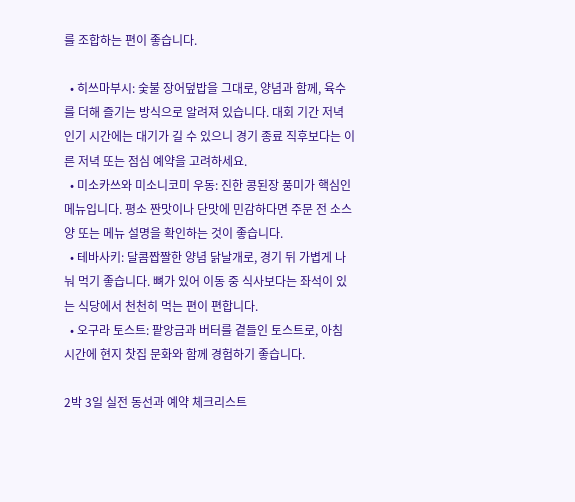를 조합하는 편이 좋습니다.

  • 히쓰마부시: 숯불 장어덮밥을 그대로, 양념과 함께, 육수를 더해 즐기는 방식으로 알려져 있습니다. 대회 기간 저녁 인기 시간에는 대기가 길 수 있으니 경기 종료 직후보다는 이른 저녁 또는 점심 예약을 고려하세요.
  • 미소카쓰와 미소니코미 우동: 진한 콩된장 풍미가 핵심인 메뉴입니다. 평소 짠맛이나 단맛에 민감하다면 주문 전 소스 양 또는 메뉴 설명을 확인하는 것이 좋습니다.
  • 테바사키: 달콤짭짤한 양념 닭날개로, 경기 뒤 가볍게 나눠 먹기 좋습니다. 뼈가 있어 이동 중 식사보다는 좌석이 있는 식당에서 천천히 먹는 편이 편합니다.
  • 오구라 토스트: 팥앙금과 버터를 곁들인 토스트로, 아침 시간에 현지 찻집 문화와 함께 경험하기 좋습니다.

2박 3일 실전 동선과 예약 체크리스트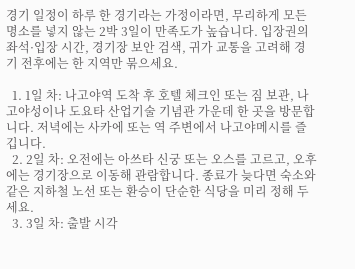경기 일정이 하루 한 경기라는 가정이라면, 무리하게 모든 명소를 넣지 않는 2박 3일이 만족도가 높습니다. 입장권의 좌석·입장 시간, 경기장 보안 검색, 귀가 교통을 고려해 경기 전후에는 한 지역만 묶으세요.

  1. 1일 차: 나고야역 도착 후 호텔 체크인 또는 짐 보관, 나고야성이나 도요타 산업기술 기념관 가운데 한 곳을 방문합니다. 저녁에는 사카에 또는 역 주변에서 나고야메시를 즐깁니다.
  2. 2일 차: 오전에는 아쓰타 신궁 또는 오스를 고르고, 오후에는 경기장으로 이동해 관람합니다. 종료가 늦다면 숙소와 같은 지하철 노선 또는 환승이 단순한 식당을 미리 정해 두세요.
  3. 3일 차: 출발 시각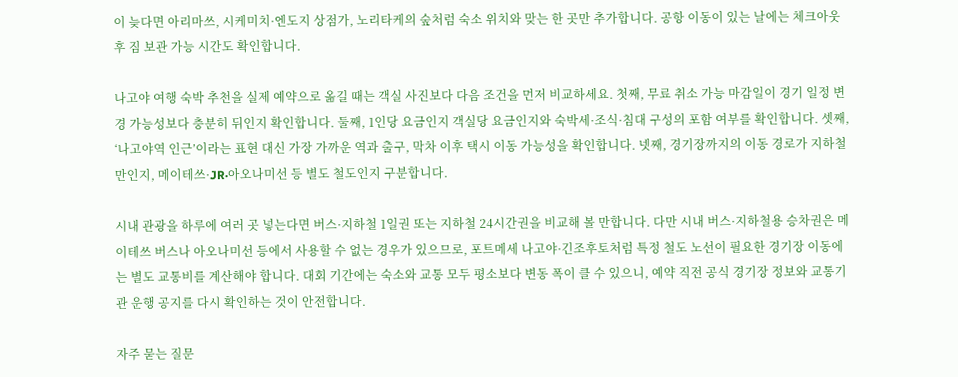이 늦다면 아리마쓰, 시케미치·엔도지 상점가, 노리타케의 숲처럼 숙소 위치와 맞는 한 곳만 추가합니다. 공항 이동이 있는 날에는 체크아웃 후 짐 보관 가능 시간도 확인합니다.

나고야 여행 숙박 추천을 실제 예약으로 옮길 때는 객실 사진보다 다음 조건을 먼저 비교하세요. 첫째, 무료 취소 가능 마감일이 경기 일정 변경 가능성보다 충분히 뒤인지 확인합니다. 둘째, 1인당 요금인지 객실당 요금인지와 숙박세·조식·침대 구성의 포함 여부를 확인합니다. 셋째, ‘나고야역 인근’이라는 표현 대신 가장 가까운 역과 출구, 막차 이후 택시 이동 가능성을 확인합니다. 넷째, 경기장까지의 이동 경로가 지하철만인지, 메이테쓰·JR·아오나미선 등 별도 철도인지 구분합니다.

시내 관광을 하루에 여러 곳 넣는다면 버스·지하철 1일권 또는 지하철 24시간권을 비교해 볼 만합니다. 다만 시내 버스·지하철용 승차권은 메이테쓰 버스나 아오나미선 등에서 사용할 수 없는 경우가 있으므로, 포트메세 나고야·긴조후토처럼 특정 철도 노선이 필요한 경기장 이동에는 별도 교통비를 계산해야 합니다. 대회 기간에는 숙소와 교통 모두 평소보다 변동 폭이 클 수 있으니, 예약 직전 공식 경기장 정보와 교통기관 운행 공지를 다시 확인하는 것이 안전합니다.

자주 묻는 질문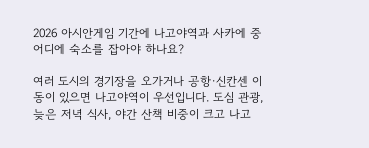2026 아시안게임 기간에 나고야역과 사카에 중 어디에 숙소를 잡아야 하나요?

여러 도시의 경기장을 오가거나 공항·신칸센 이동이 있으면 나고야역이 우선입니다. 도심 관광, 늦은 저녁 식사, 야간 산책 비중이 크고 나고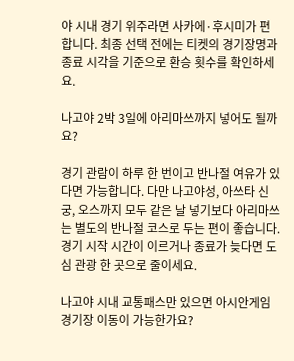야 시내 경기 위주라면 사카에·후시미가 편합니다. 최종 선택 전에는 티켓의 경기장명과 종료 시각을 기준으로 환승 횟수를 확인하세요.

나고야 2박 3일에 아리마쓰까지 넣어도 될까요?

경기 관람이 하루 한 번이고 반나절 여유가 있다면 가능합니다. 다만 나고야성, 아쓰타 신궁, 오스까지 모두 같은 날 넣기보다 아리마쓰는 별도의 반나절 코스로 두는 편이 좋습니다. 경기 시작 시간이 이르거나 종료가 늦다면 도심 관광 한 곳으로 줄이세요.

나고야 시내 교통패스만 있으면 아시안게임 경기장 이동이 가능한가요?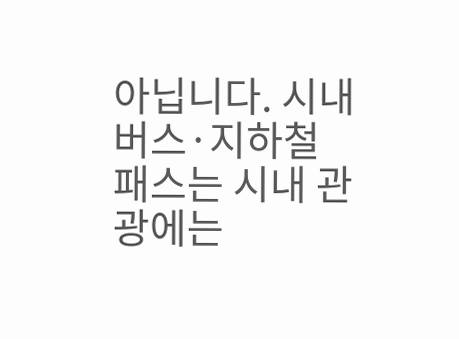아닙니다. 시내 버스·지하철 패스는 시내 관광에는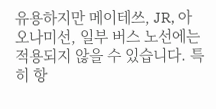유용하지만 메이테쓰, JR, 아오나미선, 일부 버스 노선에는 적용되지 않을 수 있습니다. 특히 항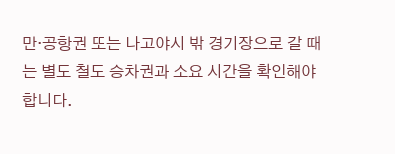만·공항권 또는 나고야시 밖 경기장으로 갈 때는 별도 철도 승차권과 소요 시간을 확인해야 합니다.